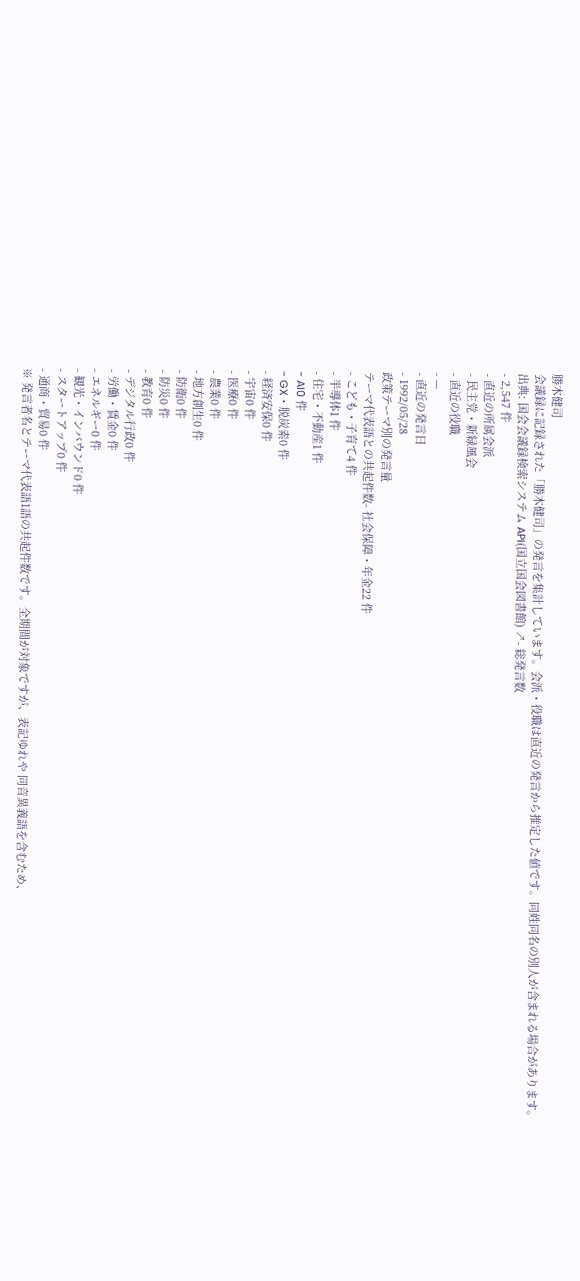勝木健司
会議録に記録された「勝木健司」の発言を集計しています。会派・役職は直近の発言から推定した値です。同姓同名の別人が含まれる場合があります。
出典: 国会会議録検索システム API(国立国会図書館) ↗- 総発言数
- 2,547 件
- 直近の所属会派
- 民主党・新緑風会
- 直近の役職
- —
- 直近の発言日
- 1992/05/28
政策テーマ別の発言量
テーマ代表語との共起件数- 社会保障・年金22 件
- こども・子育て4 件
- 半導体1 件
- 住宅・不動産1 件
- AI0 件
- GX・脱炭素0 件
- 経済安保0 件
- 宇宙0 件
- 医療0 件
- 農業0 件
- 地方創生0 件
- 防衛0 件
- 防災0 件
- 教育0 件
- デジタル行政0 件
- 労働・賃金0 件
- エネルギー0 件
- 観光・インバウンド0 件
- スタートアップ0 件
- 通商・貿易0 件
※ 発言者名とテーマ代表語1語の共起件数です。全期間が対象ですが、表記ゆれや 同音異義語を含むため、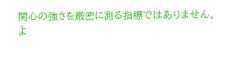関心の強さを厳密に測る指標ではありません。
よ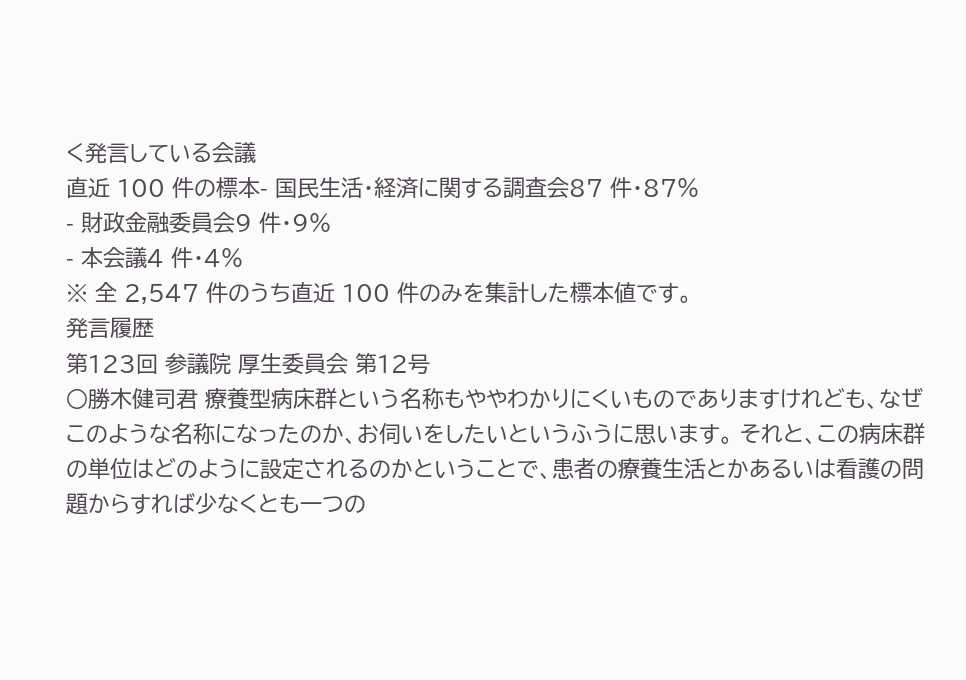く発言している会議
直近 100 件の標本- 国民生活・経済に関する調査会87 件・87%
- 財政金融委員会9 件・9%
- 本会議4 件・4%
※ 全 2,547 件のうち直近 100 件のみを集計した標本値です。
発言履歴
第123回 参議院 厚生委員会 第12号
○勝木健司君 療養型病床群という名称もややわかりにくいものでありますけれども、なぜこのような名称になったのか、お伺いをしたいというふうに思います。 それと、この病床群の単位はどのように設定されるのかということで、患者の療養生活とかあるいは看護の問題からすれば少なくとも一つの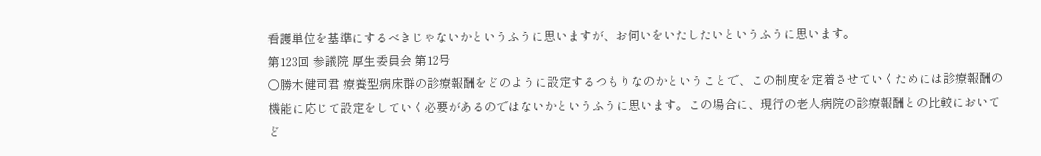看護単位を基準にするべきじゃないかというふうに思いますが、お伺いをいたしたいというふうに思います。
第123回 参議院 厚生委員会 第12号
○勝木健司君 療養型病床群の診療報酬をどのように設定するつもりなのかということで、この制度を定着させていくためには診療報酬の機能に応じて設定をしていく必要があるのではないかというふうに思います。この場合に、現行の老人病院の診療報酬との比較においてど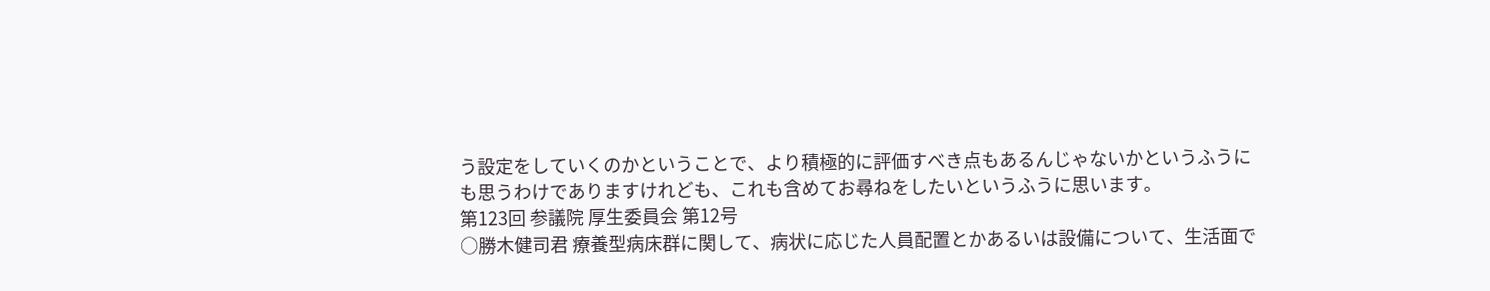う設定をしていくのかということで、より積極的に評価すべき点もあるんじゃないかというふうにも思うわけでありますけれども、これも含めてお尋ねをしたいというふうに思います。
第123回 参議院 厚生委員会 第12号
○勝木健司君 療養型病床群に関して、病状に応じた人員配置とかあるいは設備について、生活面で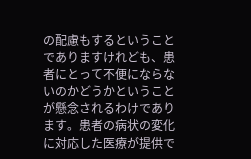の配慮もするということでありますけれども、患者にとって不便にならないのかどうかということが懸念されるわけであります。患者の病状の変化に対応した医療が提供で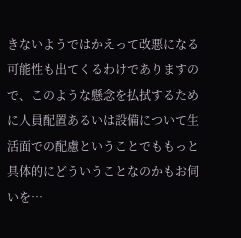きないようではかえって改悪になる可能性も出てくるわけでありますので、このような懸念を払拭するために人員配置あるいは設備について生活面での配慮ということでももっと具体的にどういうことなのかもお伺いを…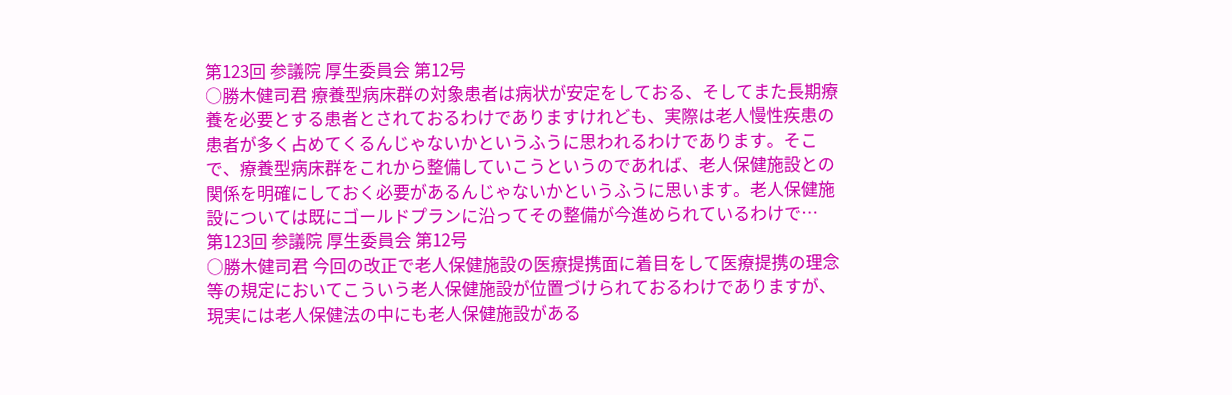第123回 参議院 厚生委員会 第12号
○勝木健司君 療養型病床群の対象患者は病状が安定をしておる、そしてまた長期療養を必要とする患者とされておるわけでありますけれども、実際は老人慢性疾患の患者が多く占めてくるんじゃないかというふうに思われるわけであります。そこで、療養型病床群をこれから整備していこうというのであれば、老人保健施設との関係を明確にしておく必要があるんじゃないかというふうに思います。老人保健施設については既にゴールドプランに沿ってその整備が今進められているわけで…
第123回 参議院 厚生委員会 第12号
○勝木健司君 今回の改正で老人保健施設の医療提携面に着目をして医療提携の理念等の規定においてこういう老人保健施設が位置づけられておるわけでありますが、現実には老人保健法の中にも老人保健施設がある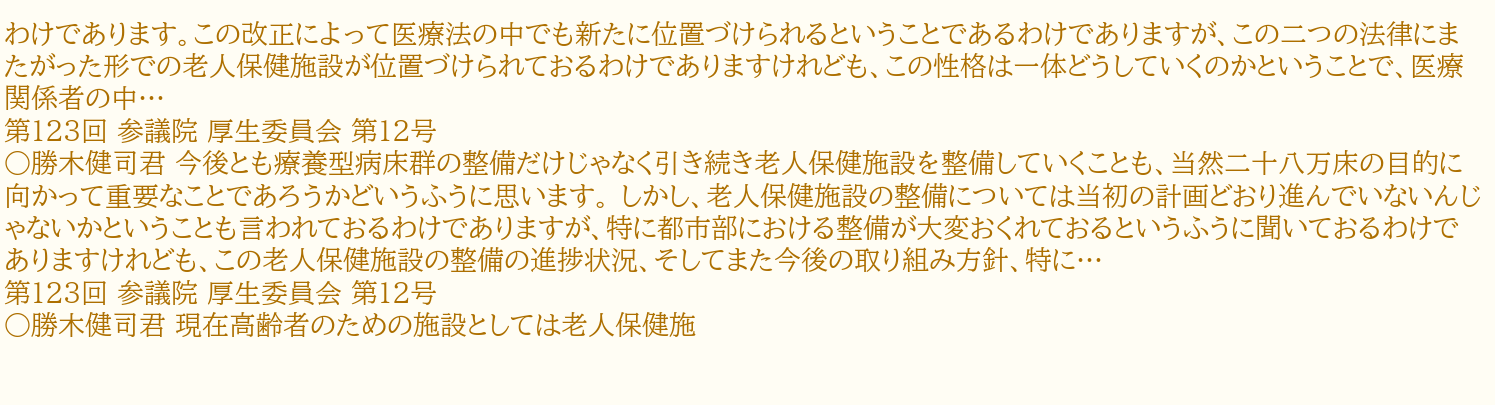わけであります。この改正によって医療法の中でも新たに位置づけられるということであるわけでありますが、この二つの法律にまたがった形での老人保健施設が位置づけられておるわけでありますけれども、この性格は一体どうしていくのかということで、医療関係者の中…
第123回 参議院 厚生委員会 第12号
○勝木健司君 今後とも療養型病床群の整備だけじゃなく引き続き老人保健施設を整備していくことも、当然二十八万床の目的に向かって重要なことであろうかどいうふうに思います。 しかし、老人保健施設の整備については当初の計画どおり進んでいないんじゃないかということも言われておるわけでありますが、特に都市部における整備が大変おくれておるというふうに聞いておるわけでありますけれども、この老人保健施設の整備の進捗状況、そしてまた今後の取り組み方針、特に…
第123回 参議院 厚生委員会 第12号
○勝木健司君 現在高齢者のための施設としては老人保健施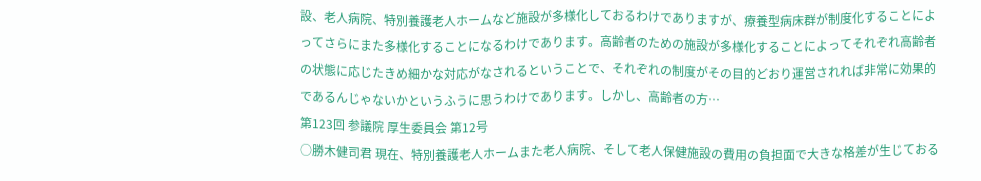設、老人病院、特別養護老人ホームなど施設が多様化しておるわけでありますが、療養型病床群が制度化することによってさらにまた多様化することになるわけであります。高齢者のための施設が多様化することによってそれぞれ高齢者の状態に応じたきめ細かな対応がなされるということで、それぞれの制度がその目的どおり運営されれば非常に効果的であるんじゃないかというふうに思うわけであります。しかし、高齢者の方…
第123回 参議院 厚生委員会 第12号
○勝木健司君 現在、特別養護老人ホームまた老人病院、そして老人保健施設の費用の負担面で大きな格差が生じておる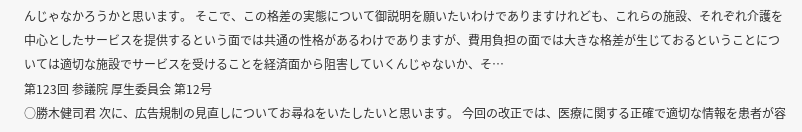んじゃなかろうかと思います。 そこで、この格差の実態について御説明を願いたいわけでありますけれども、これらの施設、それぞれ介護を中心としたサービスを提供するという面では共通の性格があるわけでありますが、費用負担の面では大きな格差が生じておるということについては適切な施設でサービスを受けることを経済面から阻害していくんじゃないか、そ…
第123回 参議院 厚生委員会 第12号
○勝木健司君 次に、広告規制の見直しについてお尋ねをいたしたいと思います。 今回の改正では、医療に関する正確で適切な情報を患者が容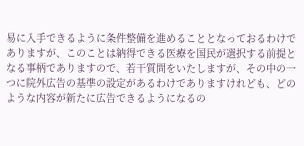易に入手できるように条件整備を進めることとなっておるわけでありますが、このことは納得できる医療を国民が選択する前提となる事柄でありますので、若干質問をいたしますが、その中の一つに院外広告の基準の設定があるわけでありますけれども、どのような内容が新たに広告できるようになるの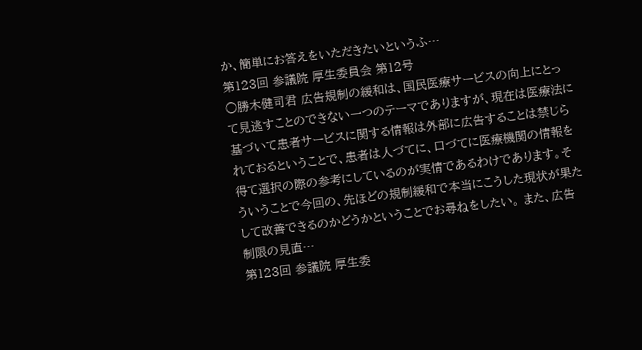か、簡単にお答えをいただきたいというふ…
第123回 参議院 厚生委員会 第12号
○勝木健司君 広告規制の緩和は、国民医療サービスの向上にとって見逃すことのできない一つのテーマでありますが、現在は医療法に基づいて患者サービスに関する情報は外部に広告することは禁じられておるということで、患者は人づてに、口づてに医療機関の情報を得て選択の際の参考にしているのが実情であるわけであります。そういうことで今回の、先ほどの規制緩和で本当にこうした現状が果たして改善できるのかどうかということでお尋ねをしたい。 また、広告制限の見直…
第123回 参議院 厚生委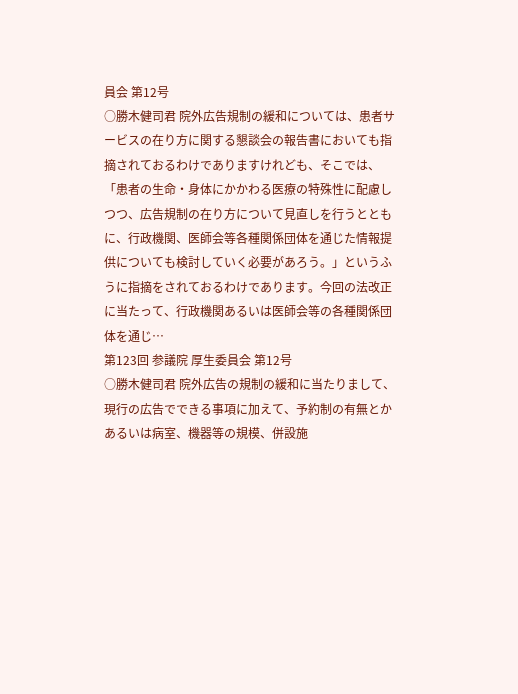員会 第12号
○勝木健司君 院外広告規制の緩和については、患者サービスの在り方に関する懇談会の報告書においても指摘されておるわけでありますけれども、そこでは、「患者の生命・身体にかかわる医療の特殊性に配慮しつつ、広告規制の在り方について見直しを行うとともに、行政機関、医師会等各種関係団体を通じた情報提供についても検討していく必要があろう。」というふうに指摘をされておるわけであります。今回の法改正に当たって、行政機関あるいは医師会等の各種関係団体を通じ…
第123回 参議院 厚生委員会 第12号
○勝木健司君 院外広告の規制の緩和に当たりまして、現行の広告でできる事項に加えて、予約制の有無とかあるいは病室、機器等の規模、併設施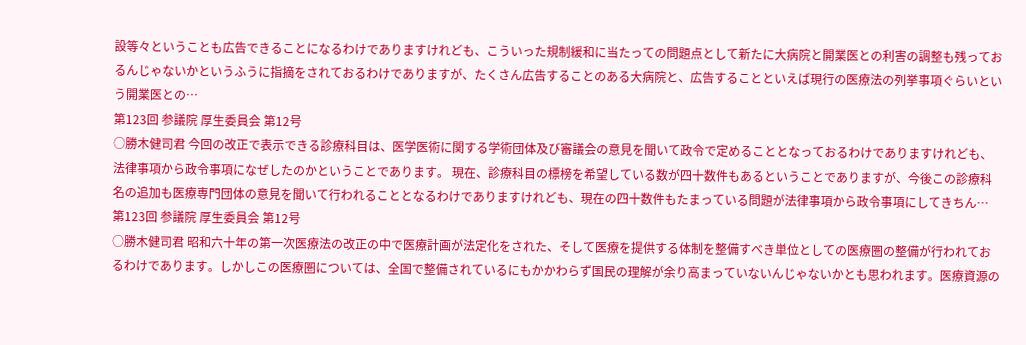設等々ということも広告できることになるわけでありますけれども、こういった規制緩和に当たっての問題点として新たに大病院と開業医との利害の調整も残っておるんじゃないかというふうに指摘をされておるわけでありますが、たくさん広告することのある大病院と、広告することといえば現行の医療法の列挙事項ぐらいという開業医との…
第123回 参議院 厚生委員会 第12号
○勝木健司君 今回の改正で表示できる診療科目は、医学医術に関する学術団体及び審議会の意見を聞いて政令で定めることとなっておるわけでありますけれども、法律事項から政令事項になぜしたのかということであります。 現在、診療科目の標榜を希望している数が四十数件もあるということでありますが、今後この診療科名の追加も医療専門団体の意見を聞いて行われることとなるわけでありますけれども、現在の四十数件もたまっている問題が法律事項から政令事項にしてきちん…
第123回 参議院 厚生委員会 第12号
○勝木健司君 昭和六十年の第一次医療法の改正の中で医療計画が法定化をされた、そして医療を提供する体制を整備すべき単位としての医療圏の整備が行われておるわけであります。しかしこの医療圏については、全国で整備されているにもかかわらず国民の理解が余り高まっていないんじゃないかとも思われます。医療資源の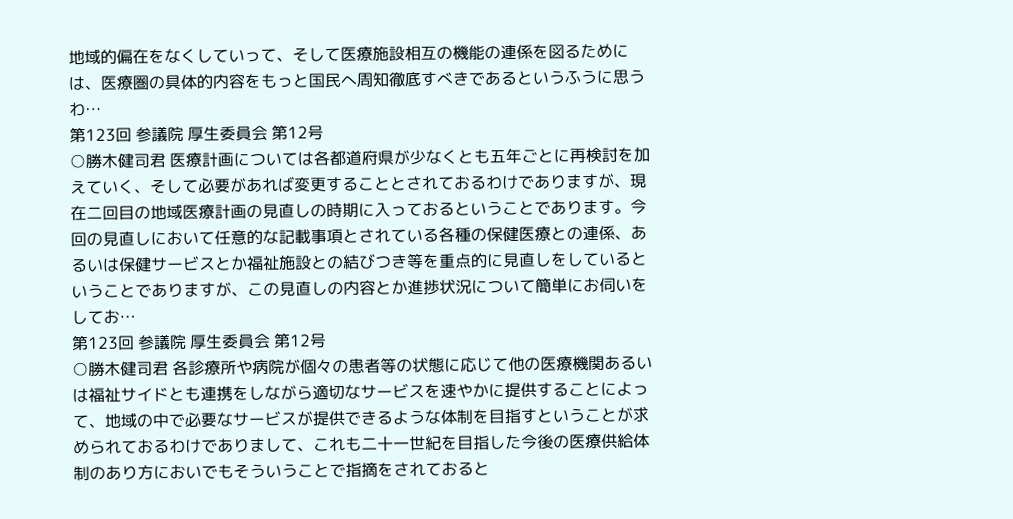地域的偏在をなくしていって、そして医療施設相互の機能の連係を図るためには、医療圏の具体的内容をもっと国民へ周知徹底すべきであるというふうに思うわ…
第123回 参議院 厚生委員会 第12号
○勝木健司君 医療計画については各都道府県が少なくとも五年ごとに再検討を加えていく、そして必要があれば変更することとされておるわけでありますが、現在二回目の地域医療計画の見直しの時期に入っておるということであります。今回の見直しにおいて任意的な記載事項とされている各種の保健医療との連係、あるいは保健サービスとか福祉施設との結びつき等を重点的に見直しをしているということでありますが、この見直しの内容とか進捗状況について簡単にお伺いをしてお…
第123回 参議院 厚生委員会 第12号
○勝木健司君 各診療所や病院が個々の患者等の状態に応じて他の医療機関あるいは福祉サイドとも連携をしながら適切なサービスを速やかに提供することによって、地域の中で必要なサービスが提供できるような体制を目指すということが求められておるわけでありまして、これも二十一世紀を目指した今後の医療供給体制のあり方においでもそういうことで指摘をされておると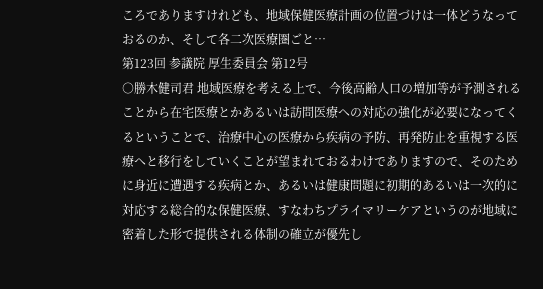ころでありますけれども、地域保健医療計画の位置づけは一体どうなっておるのか、そして各二次医療圏ごと…
第123回 参議院 厚生委員会 第12号
○勝木健司君 地域医療を考える上で、今後高齢人口の増加等が予測されることから在宅医療とかあるいは訪問医療への対応の強化が必要になってくるということで、治療中心の医療から疾病の予防、再発防止を重視する医療へと移行をしていくことが望まれておるわけでありますので、そのために身近に遭遇する疾病とか、あるいは健康問題に初期的あるいは一次的に対応する総合的な保健医療、すなわちプライマリーケアというのが地域に密着した形で提供される体制の確立が優先し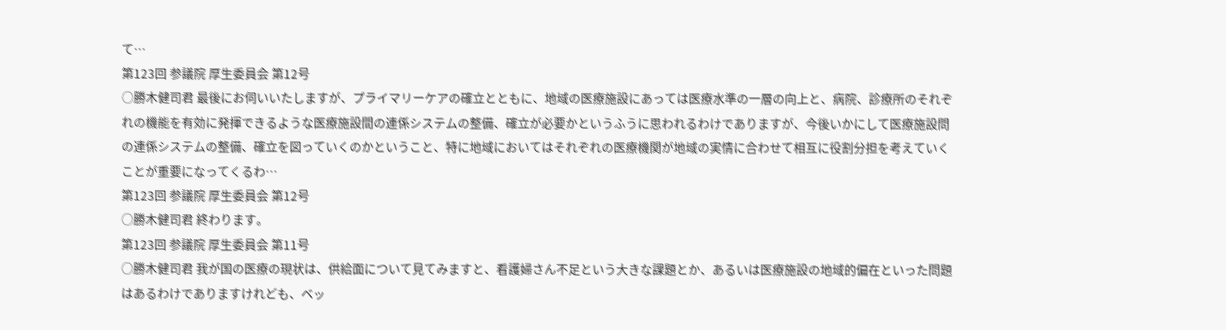て…
第123回 参議院 厚生委員会 第12号
○勝木健司君 最後にお伺いいたしますが、プライマリーケアの確立とともに、地域の医療施設にあっては医療水準の一層の向上と、病院、診療所のそれぞれの機能を有効に発揮できるような医療施設間の連係システムの整備、確立が必要かというふうに思われるわけでありますが、今後いかにして医療施設問の連係システムの整備、確立を図っていくのかということ、特に地域においてはそれぞれの医療機関が地域の実情に合わせて相互に役割分担を考えていくことが重要になってくるわ…
第123回 参議院 厚生委員会 第12号
○勝木健司君 終わります。
第123回 参議院 厚生委員会 第11号
○勝木健司君 我が国の医療の現状は、供給面について見てみますと、看護婦さん不足という大きな課題とか、あるいは医療施設の地域的偏在といった問題はあるわけでありますけれども、ベッ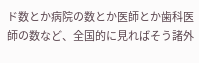ド数とか病院の数とか医師とか歯科医師の数など、全国的に見ればそう諸外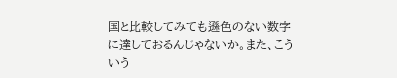国と比較してみても遜色のない数字に達しておるんじゃないか。また、こういう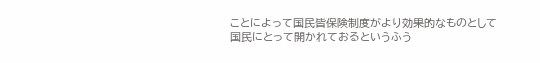ことによって国民皆保険制度がより効果的なものとして国民にとって開かれておるというふう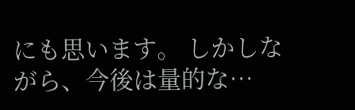にも思います。 しかしながら、今後は量的な…